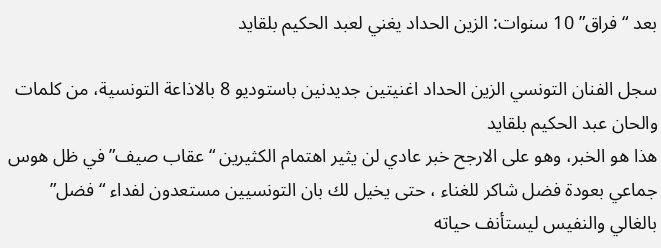بعد “فراق” 10 سنوات: الزين الحداد يغني لعبد الحكيم بلقايد

سجل الفنان التونسي الزين الحداد اغنيتين جديدنين باستوديو 8 بالاذاعة التونسية، من كلمات والحان عبد الحكيم بلقايد
هذا هو الخبر، وهو على الارجح خبر عادي لن يثير اهتمام الكثيرين “عقاب صيف” في ظل هوس جماعي بعودة فضل شاكر للغناء ، حتى يخيل لك بان التونسيين مستعدون لفداء “فضل” بالغالي والنفيس ليستأنف حياته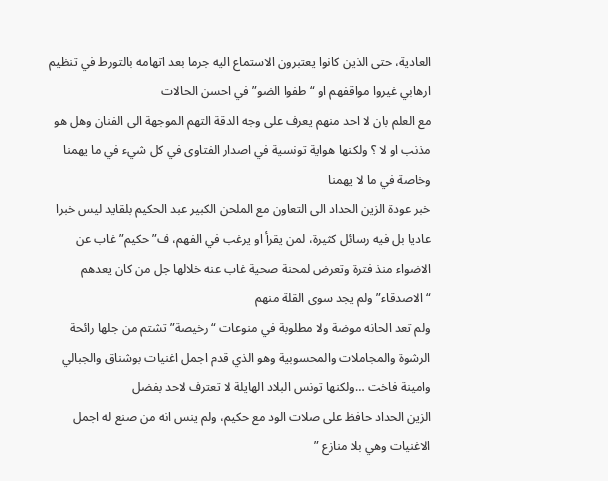العادية، حتى الذين كانوا يعتبرون الاستماع اليه جرما بعد اتهامه بالتورط في تنظيم ارهابي غيروا مواقفهم او “طفوا الضو” في احسن الحالات
مع العلم بان لا احد منهم يعرف على وجه الدقة التهم الموجهة الى الفنان وهل هو مذنب او لا ؟ ولكنها هواية تونسية في اصدار الفتاوى في كل شيء في ما يهمنا وخاصة في ما لا يهمنا
خبر عودة الزين الحداد الى التعاون مع الملحن الكبير عبد الحكيم بلقايد ليس خبرا عاديا بل فيه رسائل كثيرة، لمن يقرأ او يرغب في الفهم، ف”حكيم” غاب عن الاضواء منذ فترة وتعرض لمحنة صحية غاب عنه خلالها جل من كان يعدهم “الاصدقاء” ولم يجد سوى القلة منهم
ولم تعد الحانه موضة ولا مطلوبة في منوعات “رخيصة” تشتم من جلها رائحة الرشوة والمجاملات والمحسوبية وهو الذي قدم اجمل اغنيات بوشناق والجبالي وامينة فاخت …ولكنها تونس البلاد الهايلة لا تعترف لاحد بفضل
الزين الحداد حافظ على صلات الود مع حكيم، ولم ينس انه من صنع له اجمل الاغنيات وهي بلا منازع ”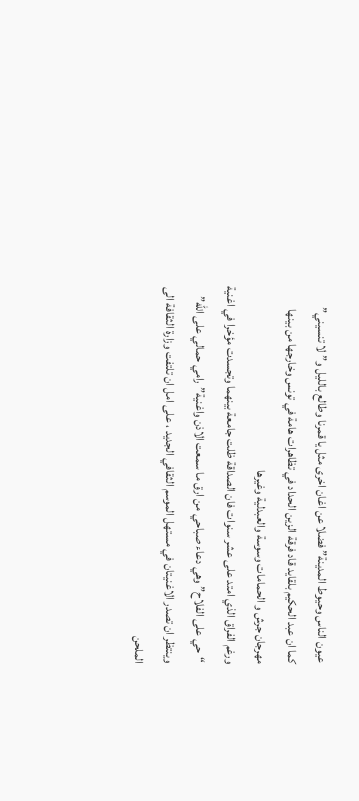عيون الناس وحيوط المدينة” فضلا عن اغان اخرى مثل يا قمرنا وطالع بالليل و”لا تنسيني”
كما ان عبد الحكيم بلقايد قاد فرقة الزين الحداد في تظاهرات هامة في تونس وخارجها من بينها مهرجان جرش و الحمامات وسوسة والعبدلية وغيرها
ورغم الفراق الذي امتد على عشر سنوات فان الصداقة ظلت جامعة بينهما وتجسدت مؤخرا في اغنية “حي على الفلاح” وهي دعاء صباحي من ارق ما سمعت الاذن واغنية”رامي حمالي على الله”
وينتظر ان تصدر الاغنيتان في مستهل الموسم الثقافي الجديد ، على امل ان تلتفت وزارة الثقافة الى الملحن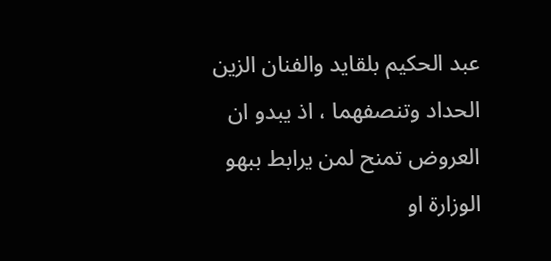عبد الحكيم بلقايد والفنان الزين الحداد وتنصفهما ، اذ يبدو ان العروض تمنح لمن يرابط ببهو الوزارة او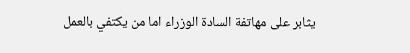يثابر على مهاتفة السادة الوزراء اما من يكتفي بالعمل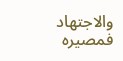والاجتهاد فمصيره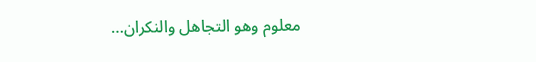معلوم وهو التجاهل والنكران…